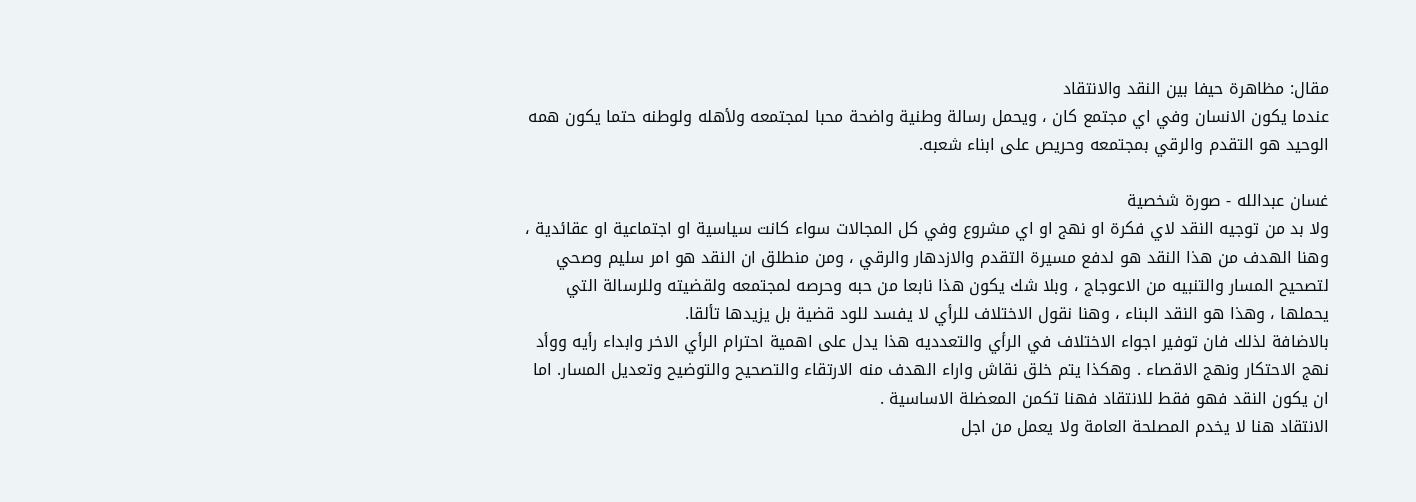مقال: مظاهرة حيفا بين النقد والانتقاد
عندما يكون الانسان وفي اي مجتمع كان ، ويحمل رسالة وطنية واضحة محبا لمجتمعه ولأهله ولوطنه حتما يكون همه الوحيد هو التقدم والرقي بمجتمعه وحريص على ابناء شعبه.

غسان عبدالله - صورة شخصية
ولا بد من توجيه النقد لاي فكرة او نهج او اي مشروع وفي كل المجالات سواء كانت سياسية او اجتماعية او عقائدية ، وهنا الهدف من هذا النقد هو لدفع مسيرة التقدم والازدهار والرقي ، ومن منطلق ان النقد هو امر سليم وصحي لتصحيح المسار والتنبيه من الاعوجاج ، وبلا شك يكون هذا نابعا من حبه وحرصه لمجتمعه ولقضيته وللرسالة التي يحملها ، وهذا هو النقد البناء ، وهنا نقول الاختلاف للرأي لا يفسد للود قضية بل يزيدها تألقا.
بالاضافة لذلك فان توفير اجواء الاختلاف في الرأي والتعدديه هذا يدل على اهمية احترام الرأي الاخر وابداء رأيه ووأد نهج الاحتكار ونهج الاقصاء . وهكذا يتم خلق نقاش واراء الهدف منه الارتقاء والتصحيح والتوضيح وتعديل المسار. اما ان يكون النقد فهو فقط للانتقاد فهنا تكمن المعضلة الاساسية .
الانتقاد هنا لا يخدم المصلحة العامة ولا يعمل من اجل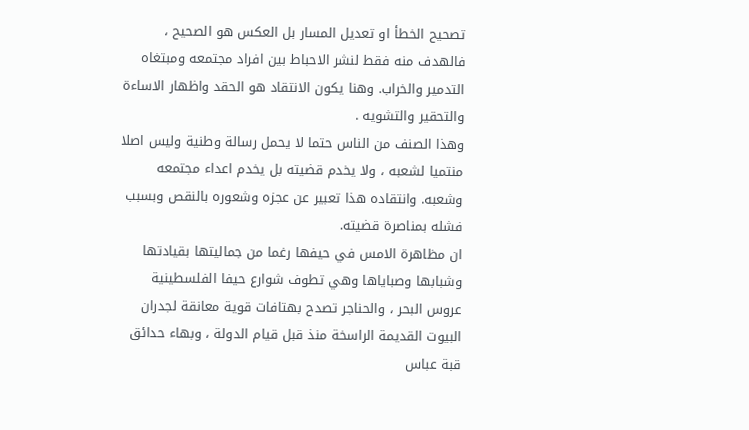تصحيح الخطأ او تعديل المسار بل العكس هو الصحيح ، فالهدف منه فقط لنشر الاحباط بين افراد مجتمعه ومبتغاه التدمير والخراب. وهنا يكون الانتقاد هو الحقد واظهار الاساءة والتحقير والتشويه .
وهذا الصنف من الناس حتما لا يحمل رسالة وطنية وليس اصلا منتميا لشعبه ، ولا يخدم قضيته بل يخدم اعداء مجتمعه وشعبه. وانتقاده هذا تعبير عن عجزه وشعوره بالنقص وبسبب فشله بمناصرة قضيته.
ان مظاهرة الامس في حيفها رغما من جماليتها بقيادتها وشبابها وصباياها وهي تطوف شوارع حيفا الفلسطينية عروس البحر ، والحناجر تصدح بهتافات قوية معانقة لجدران البيوت القديمة الراسخة منذ قبل قيام الدولة ، وبهاء حدائق قبة عباس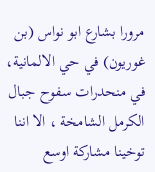مرورا بشارع ابو نواس (بن غوريون) في حي الالمانية، في منحدرات سفوح جبال الكرمل الشامخة ، الا اننا توخينا مشاركة اوسع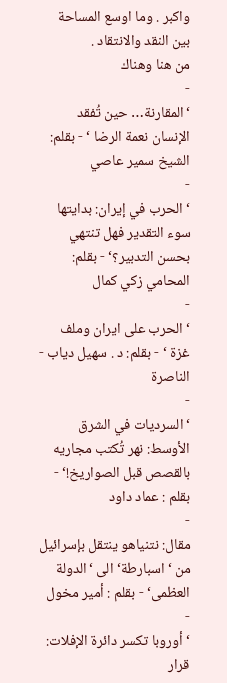واكبر . وما اوسع المساحة بين النقد والانتقاد .
من هنا وهناك
-
‘المقارنة… حين تُفقد الإنسان نعمة الرضا ‘ - بقلم: الشيخ سمير عاصي
-
‘ الحرب في إيران: بدايتها سوء التقدير فهل تنتهي بحسن التدبير؟‘ - بقلم: المحامي زكي كمال
-
‘الحرب على ايران وملف غزة ‘ - بقلم: د . سهيل دياب - الناصرة
-
‘السرديات في الشرق الأوسط: نهر تُكتب مجاريه بالقصص قبل الصواريخ!‘ - بقلم : عماد داود
-
مقال: نتنياهو ينتقل بإسرائيل من ‘اسبارطة‘ الى ‘الدولة العظمى‘ - بقلم : أمير مخول
-
‘ أوروبا تكسر دائرة الإفلات: قرار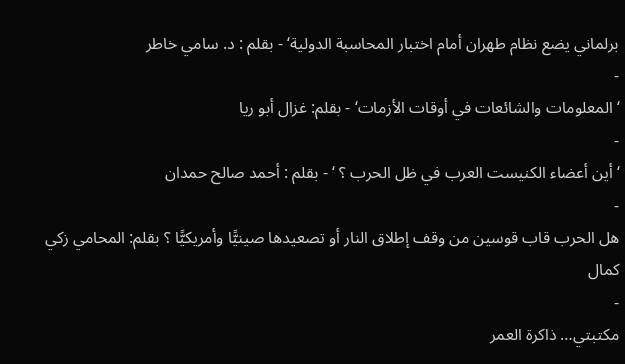برلماني يضع نظام طهران أمام اختبار المحاسبة الدولية‘ - بقلم : د. سامي خاطر
-
‘المعلومات والشائعات في أوقات الأزمات‘ - بقلم: غزال أبو ريا
-
‘أين أعضاء الكنيست العرب في ظل الحرب ؟ ‘ - بقلم : أحمد صالح حمدان
-
هل الحرب قاب قوسين من وقف إطلاق النار أو تصعيدها صينيًّا وأمريكيًّا ؟ بقلم: المحامي زكي كمال
-
مكتبتي… ذاكرة العمر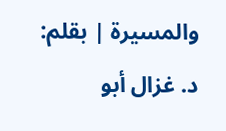والمسيرة | بقلم: د. غزال أبو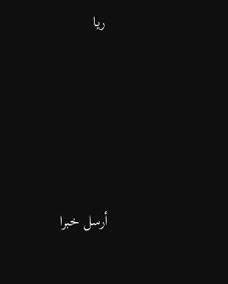ريا





أرسل خبرا